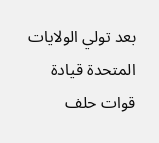بعد تولي الولايات المتحدة قيادة قوات حلف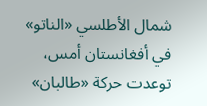شمال الأطلسي «الناتو» في أفغانستان أمس، توعدت حركة «طالبان»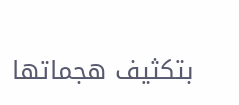بتكثيف هجماتها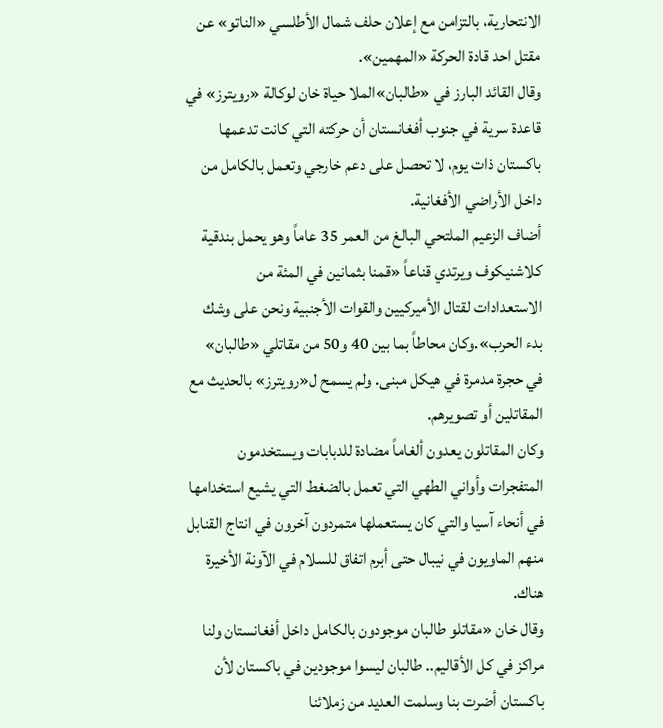الانتحارية، بالتزامن مع إعلان حلف شمال الأطلسي «الناتو» عن مقتل احد قادة الحركة «المهمين».
وقال القائد البارز في «طالبان»الملا حياة خان لوكالة «رويترز» في قاعدة سرية في جنوب أفغانستان أن حركته التي كانت تدعمها باكستان ذات يوم، لا تحصل على دعم خارجي وتعمل بالكامل من داخل الأراضي الأفغانية.
أضاف الزعيم الملتحي البالغ من العمر 35 عاماً وهو يحمل بندقية كلاشنيكوف ويرتدي قناعاً «قمنا بثمانين في المئة من الاستعدادات لقتال الأميركيين والقوات الأجنبية ونحن على وشك بدء الحرب».وكان محاطاً بما بين 40 و50 من مقاتلي «طالبان» في حجرة مدمرة في هيكل مبنى. ولم يسمح ل«رويترز» بالحديث مع المقاتلين أو تصويرهم.
وكان المقاتلون يعدون ألغاماً مضادة للدبابات ويستخدمون المتفجرات وأواني الطهي التي تعمل بالضغط التي يشيع استخدامها في أنحاء آسيا والتي كان يستعملها متمردون آخرون في انتاج القنابل منهم الماويون في نيبال حتى أبرم اتفاق للسلام في الآونة الأخيرة هناك.
وقال خان «مقاتلو طالبان موجودون بالكامل داخل أفغانستان ولنا مراكز في كل الأقاليم.. طالبان ليسوا موجودين في باكستان لأن باكستان أضرت بنا وسلمت العديد من زملائنا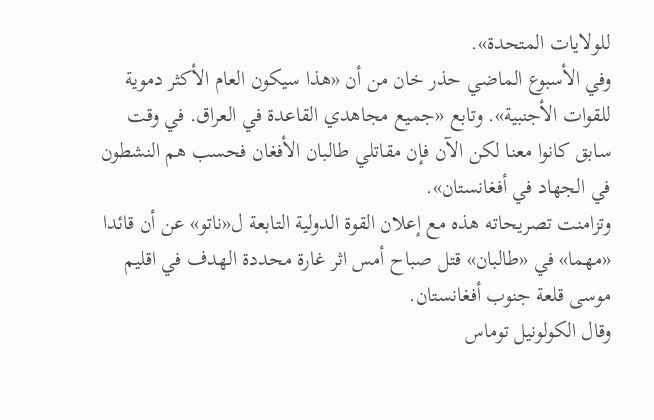للولايات المتحدة».
وفي الأسبوع الماضي حذر خان من أن «هذا سيكون العام الأكثر دموية للقوات الأجنبية». وتابع «جميع مجاهدي القاعدة في العراق. في وقت سابق كانوا معنا لكن الآن فإن مقاتلي طالبان الأفغان فحسب هم النشطون في الجهاد في أفغانستان».
وتزامنت تصريحاته هذه مع إعلان القوة الدولية التابعة ل«ناتو» عن أن قائدا «مهما» في «طالبان» قتل صباح أمس اثر غارة محددة الهدف في اقليم موسى قلعة جنوب أفغانستان.
وقال الكولونيل توماس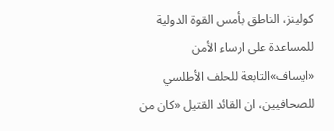كولينز، الناطق بأمس القوة الدولية للمساعدة على ارساء الأمن «ايساف»التابعة للحلف الأطلسي للصحافيين، ان القائد القتيل «كان من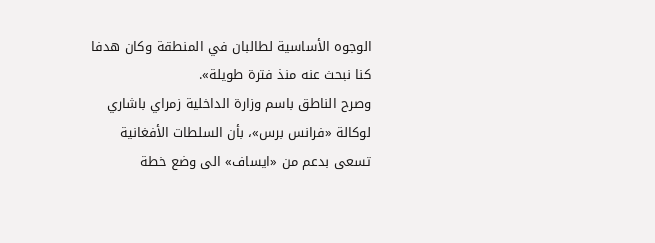الوجوه الأساسية لطالبان في المنطقة وكان هدفا كنا نبحث عنه منذ فترة طويلة».
وصرح الناطق باسم وزارة الداخلية زمراي باشاري لوكالة «فرانس برس»، بأن السلطات الأفغانية تسعى بدعم من «ايساف» الى وضع خطة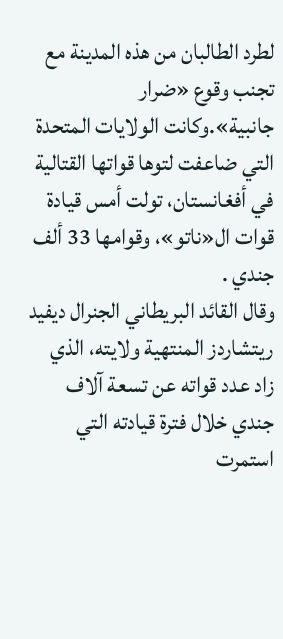لطرد الطالبان من هذه المدينة مع تجنب وقوع «ضرار جانبية».وكانت الولايات المتحدة التي ضاعفت لتوها قواتها القتالية في أفغانستان، تولت أمس قيادة قوات ال«ناتو»، وقوامها 33 ألف جندي .
وقال القائد البريطاني الجنرال ديفيد ريتشاردز المنتهية ولايته، الذي زاد عدد قواته عن تسعة آلاف جندي خلال فترة قيادته التي استمرت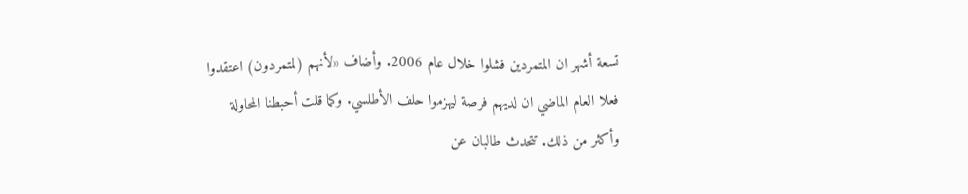تسعة أشهر ان المتمردين فشلوا خلال عام 2006. وأضاف «لأنهم (لمتمردون) اعتقدوا فعلا العام الماضي ان لديهم فرصة ليهزموا حلف الأطلسي. وكما قلت أحبطنا المحاولة وأكثر من ذلك. تتحدث طالبان عن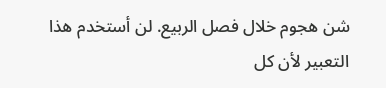شن هجوم خلال فصل الربيع. لن أستخدم هذا التعبير لأن كل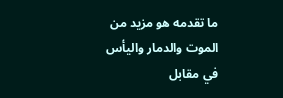ما تقدمه هو مزيد من الموت والدمار واليأس في مقابل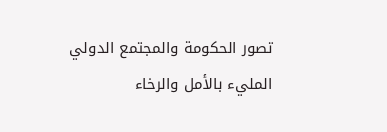تصور الحكومة والمجتمع الدولي المليء بالأمل والرخاء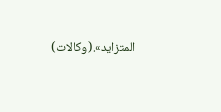المتزايد».(وكالات)